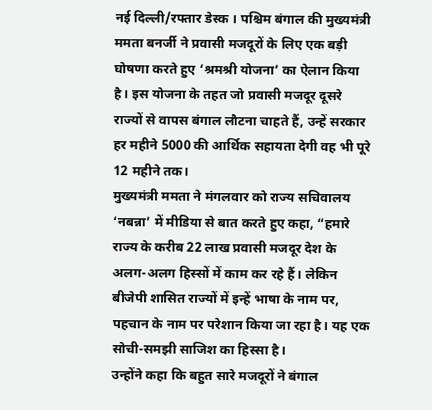नई दिल्ली/रफ्तार डेस्क । पश्चिम बंगाल की मुख्यमंत्री ममता बनर्जी ने प्रवासी मजदूरों के लिए एक बड़ी घोषणा करते हुए ‘श्रमश्री योजना’ का ऐलान किया है। इस योजना के तहत जो प्रवासी मजदूर दूसरे राज्यों से वापस बंगाल लौटना चाहते हैं, उन्हें सरकार हर महीने 5000 की आर्थिक सहायता देगी वह भी पूरे 12 महीने तक।
मुख्यमंत्री ममता ने मंगलवार को राज्य सचिवालय ‘नबन्ना’ में मीडिया से बात करते हुए कहा, “हमारे राज्य के करीब 22 लाख प्रवासी मजदूर देश के अलग-अलग हिस्सों में काम कर रहे हैं। लेकिन बीजेपी शासित राज्यों में इन्हें भाषा के नाम पर, पहचान के नाम पर परेशान किया जा रहा है। यह एक सोची-समझी साजिश का हिस्सा है।
उन्होंने कहा कि बहुत सारे मजदूरों ने बंगाल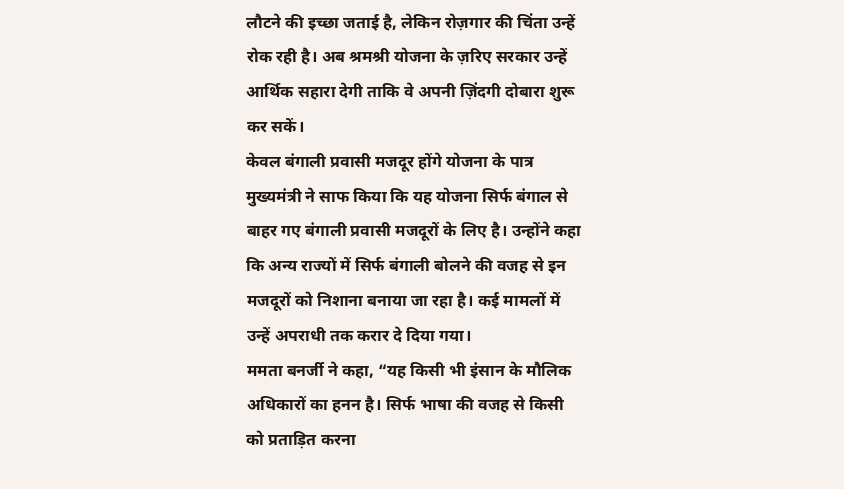लौटने की इच्छा जताई है, लेकिन रोज़गार की चिंता उन्हें रोक रही है। अब श्रमश्री योजना के ज़रिए सरकार उन्हें आर्थिक सहारा देगी ताकि वे अपनी ज़िंदगी दोबारा शुरू कर सकें।
केवल बंगाली प्रवासी मजदूर होंगे योजना के पात्र
मुख्यमंत्री ने साफ किया कि यह योजना सिर्फ बंगाल से बाहर गए बंगाली प्रवासी मजदूरों के लिए है। उन्होंने कहा कि अन्य राज्यों में सिर्फ बंगाली बोलने की वजह से इन मजदूरों को निशाना बनाया जा रहा है। कई मामलों में उन्हें अपराधी तक करार दे दिया गया।
ममता बनर्जी ने कहा, “यह किसी भी इंसान के मौलिक अधिकारों का हनन है। सिर्फ भाषा की वजह से किसी को प्रताड़ित करना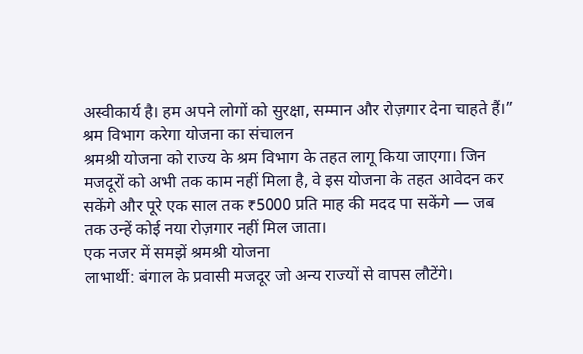अस्वीकार्य है। हम अपने लोगों को सुरक्षा, सम्मान और रोज़गार देना चाहते हैं।”
श्रम विभाग करेगा योजना का संचालन
श्रमश्री योजना को राज्य के श्रम विभाग के तहत लागू किया जाएगा। जिन मजदूरों को अभी तक काम नहीं मिला है, वे इस योजना के तहत आवेदन कर सकेंगे और पूरे एक साल तक ₹5000 प्रति माह की मदद पा सकेंगे — जब तक उन्हें कोई नया रोज़गार नहीं मिल जाता।
एक नजर में समझें श्रमश्री योजना
लाभार्थी: बंगाल के प्रवासी मजदूर जो अन्य राज्यों से वापस लौटेंगे।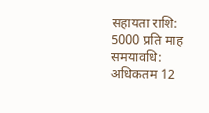सहायता राशि: 5000 प्रति माह
समयावधि: अधिकतम 12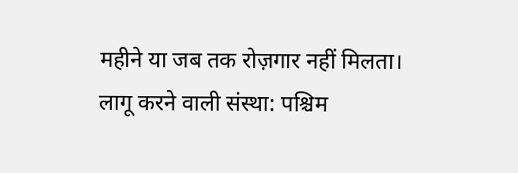महीने या जब तक रोज़गार नहीं मिलता।
लागू करने वाली संस्था: पश्चिम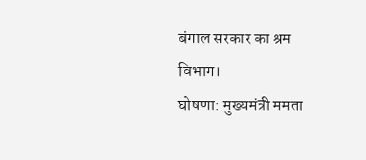बंगाल सरकार का श्रम विभाग।
घोषणा: मुख्यमंत्री ममता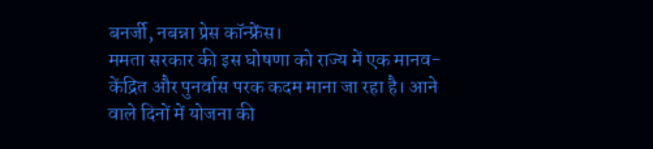बनर्जी, नबन्ना प्रेस कॉन्फ्रेंस।
ममता सरकार की इस घोषणा को राज्य में एक मानव-केंद्रित और पुनर्वास परक कदम माना जा रहा है। आने वाले दिनों में योजना की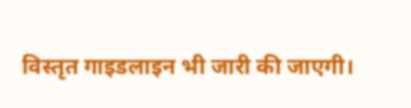विस्तृत गाइडलाइन भी जारी की जाएगी।